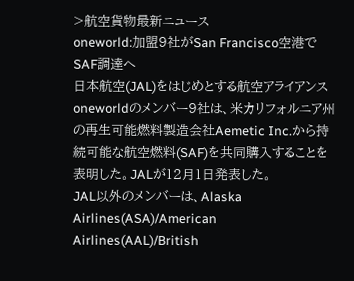>航空貨物最新ニュース
oneworld:加盟9社がSan Francisco空港でSAF調達へ
日本航空(JAL)をはじめとする航空アライアンスoneworldのメンバー9社は、米カリフォルニア州の再生可能燃料製造会社Aemetic Inc.から持続可能な航空燃料(SAF)を共同購入することを表明した。JALが12月1日発表した。
JAL以外のメンバーは、Alaska Airlines(ASA)/American Airlines(AAL)/British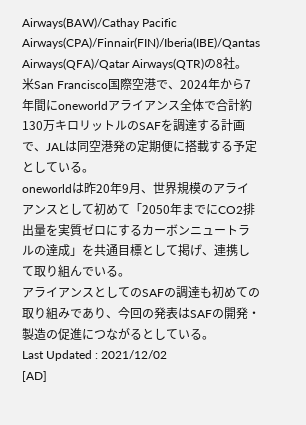Airways(BAW)/Cathay Pacific Airways(CPA)/Finnair(FIN)/Iberia(IBE)/Qantas Airways(QFA)/Qatar Airways(QTR)の8社。
米San Francisco国際空港で、2024年から7年間にoneworldアライアンス全体で合計約130万キロリットルのSAFを調達する計画で、JALは同空港発の定期便に搭載する予定としている。
oneworldは昨20年9月、世界規模のアライアンスとして初めて「2050年までにCO2排出量を実質ゼロにするカーボンニュートラルの達成」を共通目標として掲げ、連携して取り組んでいる。
アライアンスとしてのSAFの調達も初めての取り組みであり、今回の発表はSAFの開発・製造の促進につながるとしている。
Last Updated : 2021/12/02
[AD]